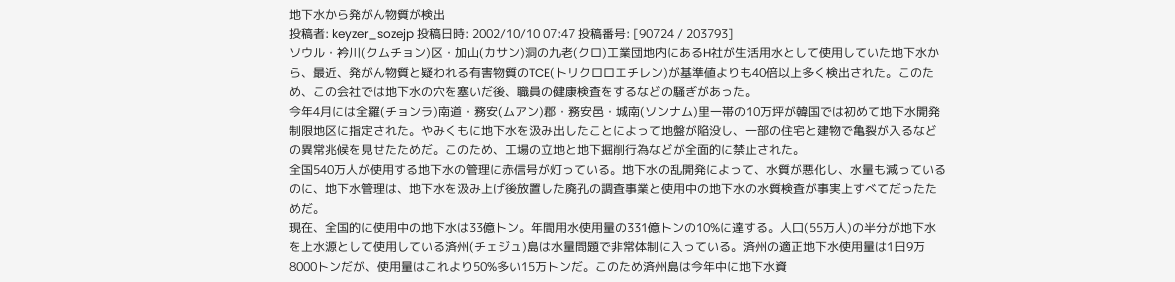地下水から発がん物質が検出
投稿者: keyzer_sozejp 投稿日時: 2002/10/10 07:47 投稿番号: [90724 / 203793]
ソウル・衿川(クムチョン)区・加山(カサン)洞の九老(クロ)工業団地内にあるH社が生活用水として使用していた地下水から、最近、発がん物質と疑われる有害物質のTCE(トリクロロエチレン)が基準値よりも40倍以上多く検出された。このため、この会社では地下水の穴を塞いだ後、職員の健康検査をするなどの騒ぎがあった。
今年4月には全羅(チョンラ)南道・務安(ムアン)郡・務安邑・城南(ソンナム)里一帯の10万坪が韓国では初めて地下水開発制限地区に指定された。やみくもに地下水を汲み出したことによって地盤が陥没し、一部の住宅と建物で亀裂が入るなどの異常兆候を見せたためだ。このため、工場の立地と地下掘削行為などが全面的に禁止された。
全国540万人が使用する地下水の管理に赤信号が灯っている。地下水の乱開発によって、水質が悪化し、水量も減っているのに、地下水管理は、地下水を汲み上げ後放置した廃孔の調査事業と使用中の地下水の水質検査が事実上すべてだったためだ。
現在、全国的に使用中の地下水は33億トン。年間用水使用量の331億トンの10%に達する。人口(55万人)の半分が地下水を上水源として使用している済州(チェジュ)島は水量問題で非常体制に入っている。済州の適正地下水使用量は1日9万8000トンだが、使用量はこれより50%多い15万トンだ。このため済州島は今年中に地下水資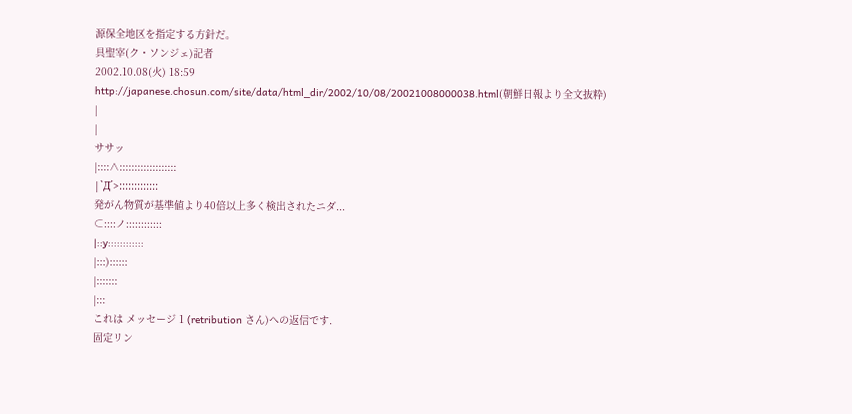源保全地区を指定する方針だ。
具聖宰(ク・ソンジェ)記者
2002.10.08(火) 18:59
http://japanese.chosun.com/site/data/html_dir/2002/10/08/20021008000038.html(朝鮮日報より全文抜粋)
|
|
ササッ
|::::∧:::::::::::::::::::
|`Д´>:::::::::::::
発がん物質が基準値より40倍以上多く検出されたニダ...
⊂::::ノ::::::::::::
|::y::::::::::::
|:::)::::::
|:::::::
|:::
これは メッセージ 1 (retribution さん)への返信です.
固定リン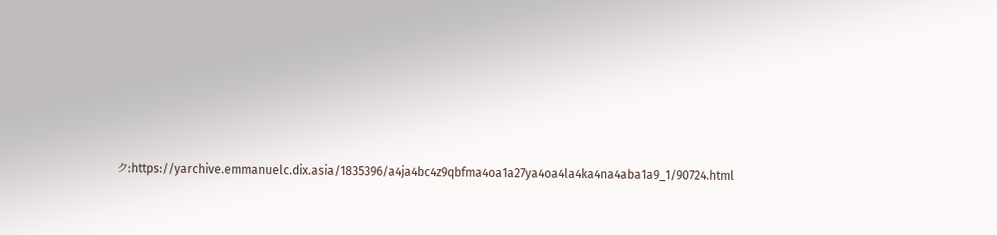ク:https://yarchive.emmanuelc.dix.asia/1835396/a4ja4bc4z9qbfma4oa1a27ya4oa4la4ka4na4aba1a9_1/90724.html